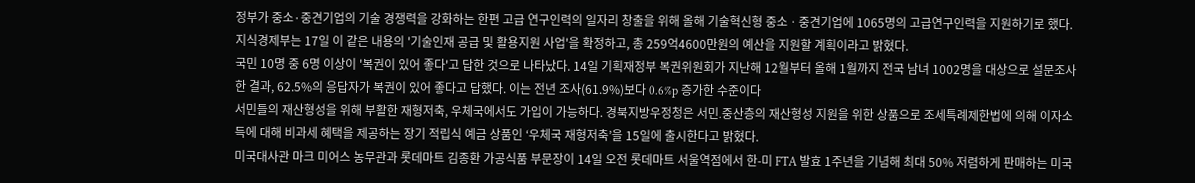정부가 중소·중견기업의 기술 경쟁력을 강화하는 한편 고급 연구인력의 일자리 창출을 위해 올해 기술혁신형 중소ㆍ중견기업에 1065명의 고급연구인력을 지원하기로 했다. 지식경제부는 17일 이 같은 내용의 '기술인재 공급 및 활용지원 사업'을 확정하고, 총 259억4600만원의 예산을 지원할 계획이라고 밝혔다.
국민 10명 중 6명 이상이 '복권이 있어 좋다'고 답한 것으로 나타났다. 14일 기획재정부 복권위원회가 지난해 12월부터 올해 1월까지 전국 남녀 1002명을 대상으로 설문조사 한 결과, 62.5%의 응답자가 복권이 있어 좋다고 답했다. 이는 전년 조사(61.9%)보다 0.6%p 증가한 수준이다
서민들의 재산형성을 위해 부활한 재형저축, 우체국에서도 가입이 가능하다. 경북지방우정청은 서민․중산층의 재산형성 지원을 위한 상품으로 조세특례제한법에 의해 이자소득에 대해 비과세 혜택을 제공하는 장기 적립식 예금 상품인 ‘우체국 재형저축’을 15일에 출시한다고 밝혔다.
미국대사관 마크 미어스 농무관과 롯데마트 김종환 가공식품 부문장이 14일 오전 롯데마트 서울역점에서 한-미 FTA 발효 1주년을 기념해 최대 50% 저렴하게 판매하는 미국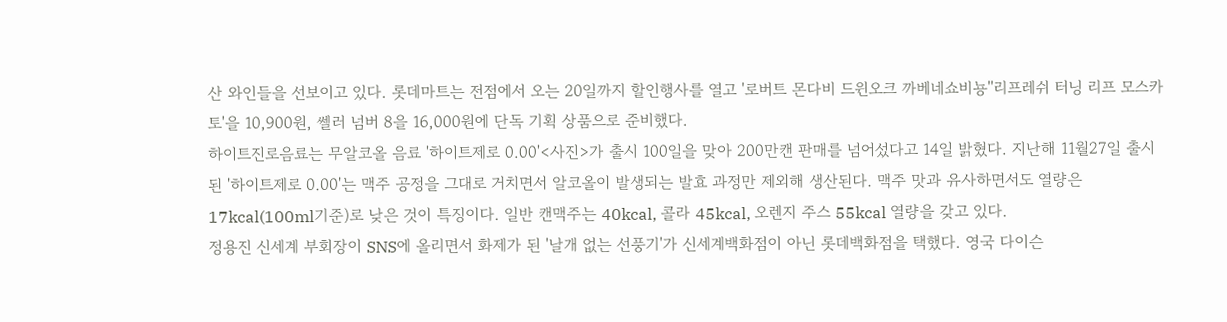산 와인들을 선보이고 있다. 롯데마트는 전점에서 오는 20일까지 할인행사를 열고 '로버트 몬다비 드윈오크 까베네쇼비뇽''리프레쉬 터닝 리프 모스카토'을 10,900원, 쎌러 넘버 8을 16,000원에 단독 기획 상품으로 준비했다.
하이트진로음료는 무알코올 음료 '하이트제로 0.00'<사진>가 출시 100일을 맞아 200만캔 판매를 넘어섰다고 14일 밝혔다. 지난해 11월27일 출시된 '하이트제로 0.00'는 맥주 공정을 그대로 거치면서 알코올이 발생되는 발효 과정만 제외해 생산된다. 맥주 맛과 유사하면서도 열량은 17kcal(100ml기준)로 낮은 것이 특징이다. 일반 캔맥주는 40kcal, 콜라 45kcal, 오렌지 주스 55kcal 열량을 갖고 있다.
정용진 신세계 부회장이 SNS에 올리면서 화제가 된 '날개 없는 선풍기'가 신세계백화점이 아닌 롯데백화점을 택했다. 영국 다이슨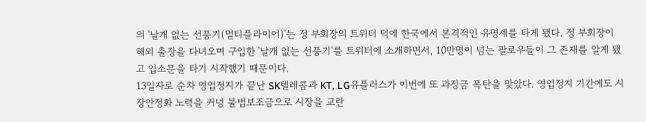의 '날개 없는 선풍기(멀티플라이어)'는 정 부회장의 트위터 덕에 한국에서 본격적인 유명세를 타게 됐다. 정 부회장이 해외 출장을 다녀오며 구입한 '날개 없는 선풍기'를 트위터에 소개하면서, 10만명이 넘는 팔로우들이 그 존재를 알게 됐고 입소문을 타기 시작했기 때문이다.
13일자로 순차 영업정지가 끝난 SK텔레콤과 KT, LG유플러스가 이번에 또 과징금 폭탄을 맞았다. 영업정지 기간에도 시장안정화 노력을 커녕 불법보조금으로 시장을 교란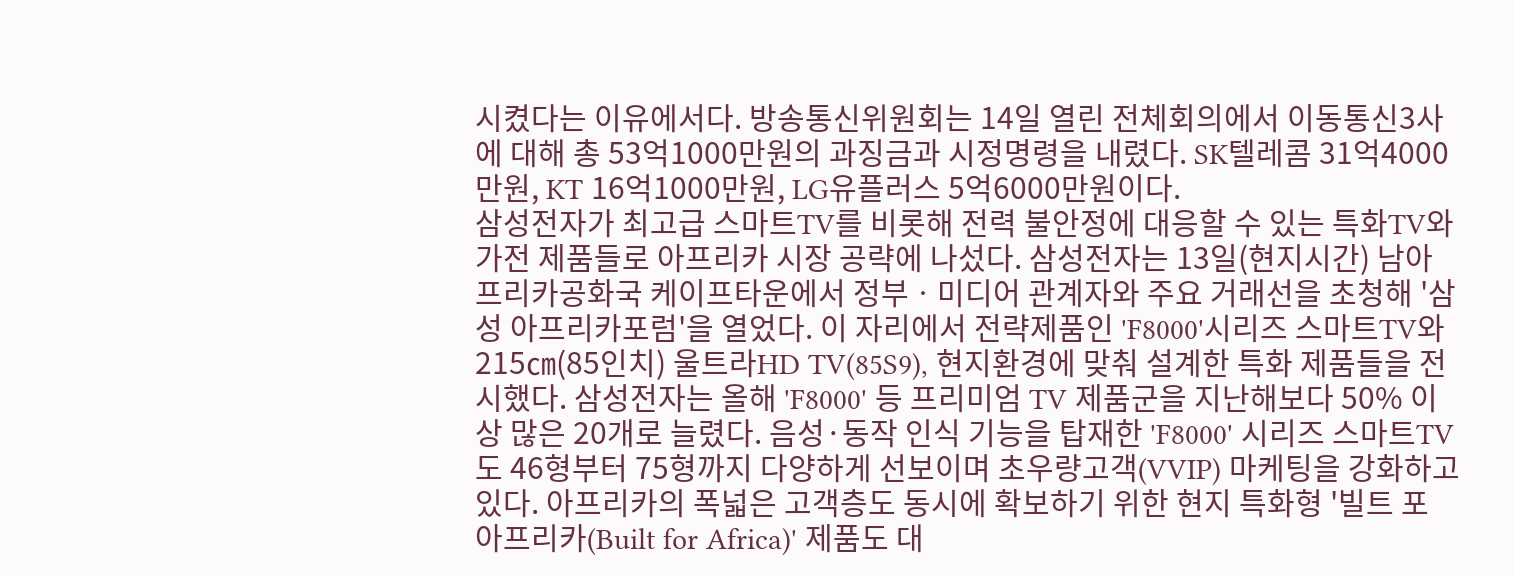시켰다는 이유에서다. 방송통신위원회는 14일 열린 전체회의에서 이동통신3사에 대해 총 53억1000만원의 과징금과 시정명령을 내렸다. SK텔레콤 31억4000만원, KT 16억1000만원, LG유플러스 5억6000만원이다.
삼성전자가 최고급 스마트TV를 비롯해 전력 불안정에 대응할 수 있는 특화TV와 가전 제품들로 아프리카 시장 공략에 나섰다. 삼성전자는 13일(현지시간) 남아프리카공화국 케이프타운에서 정부ㆍ미디어 관계자와 주요 거래선을 초청해 '삼성 아프리카포럼'을 열었다. 이 자리에서 전략제품인 'F8000'시리즈 스마트TV와 215㎝(85인치) 울트라HD TV(85S9), 현지환경에 맞춰 설계한 특화 제품들을 전시했다. 삼성전자는 올해 'F8000' 등 프리미엄 TV 제품군을 지난해보다 50% 이상 많은 20개로 늘렸다. 음성·동작 인식 기능을 탑재한 'F8000' 시리즈 스마트TV도 46형부터 75형까지 다양하게 선보이며 초우량고객(VVIP) 마케팅을 강화하고 있다. 아프리카의 폭넓은 고객층도 동시에 확보하기 위한 현지 특화형 '빌트 포 아프리카(Built for Africa)' 제품도 대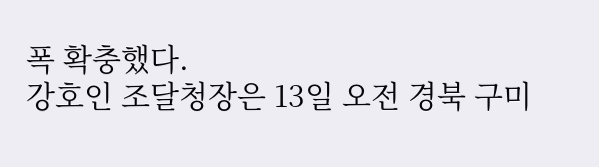폭 확충했다.
강호인 조달청장은 13일 오전 경북 구미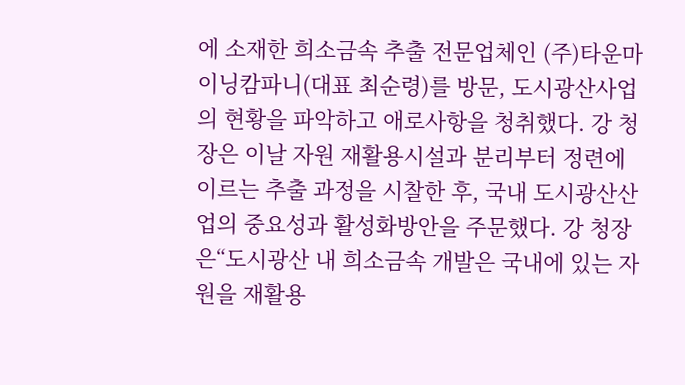에 소재한 희소금속 추출 전문업체인 (주)타운마이닝캄파니(대표 최순령)를 방문, 도시광산사업의 현황을 파악하고 애로사항을 청취했다. 강 청장은 이날 자원 재활용시설과 분리부터 정련에 이르는 추출 과정을 시찰한 후, 국내 도시광산산업의 중요성과 활성화방안을 주문했다. 강 청장은“도시광산 내 희소금속 개발은 국내에 있는 자원을 재활용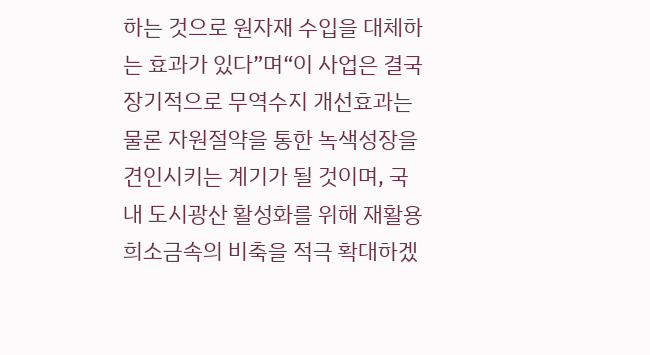하는 것으로 원자재 수입을 대체하는 효과가 있다”며“이 사업은 결국 장기적으로 무역수지 개선효과는 물론 자원절약을 통한 녹색성장을 견인시키는 계기가 될 것이며, 국내 도시광산 활성화를 위해 재활용 희소금속의 비축을 적극 확대하겠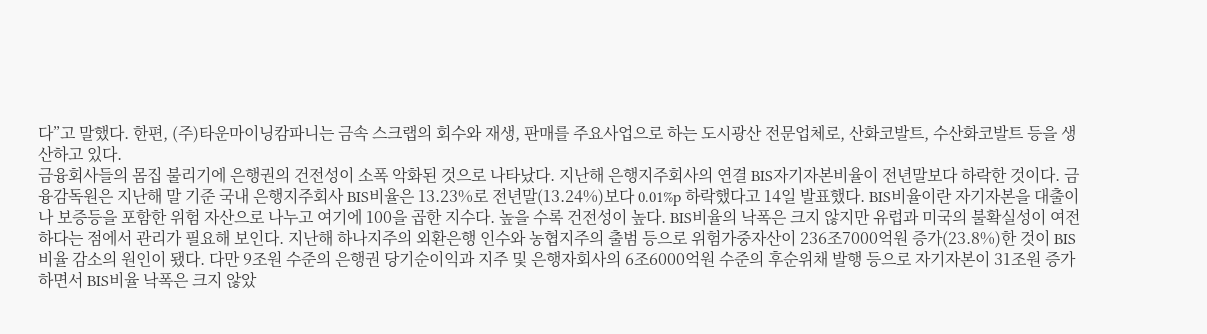다”고 말했다. 한편, (주)타운마이닝캄파니는 금속 스크랩의 회수와 재생, 판매를 주요사업으로 하는 도시광산 전문업체로, 산화코발트, 수산화코발트 등을 생산하고 있다.
금융회사들의 몸집 불리기에 은행권의 건전성이 소폭 악화된 것으로 나타났다. 지난해 은행지주회사의 연결 BIS자기자본비율이 전년말보다 하락한 것이다. 금융감독원은 지난해 말 기준 국내 은행지주회사 BIS비율은 13.23%로 전년말(13.24%)보다 0.01%p 하락했다고 14일 발표했다. BIS비율이란 자기자본을 대출이나 보증등을 포함한 위험 자산으로 나누고 여기에 100을 곱한 지수다. 높을 수록 건전성이 높다. BIS비율의 낙폭은 크지 않지만 유럽과 미국의 불확실성이 여전하다는 점에서 관리가 필요해 보인다. 지난해 하나지주의 외환은행 인수와 농협지주의 출범 등으로 위험가중자산이 236조7000억원 증가(23.8%)한 것이 BIS비율 감소의 원인이 됐다. 다만 9조원 수준의 은행권 당기순이익과 지주 및 은행자회사의 6조6000억원 수준의 후순위채 발행 등으로 자기자본이 31조원 증가하면서 BIS비율 낙폭은 크지 않았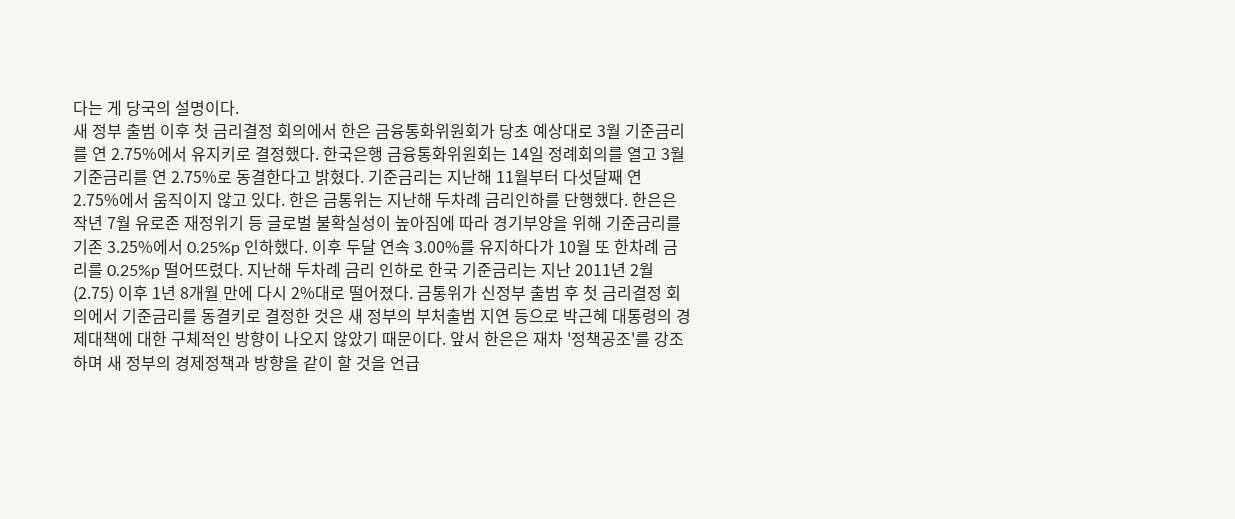다는 게 당국의 설명이다.
새 정부 출범 이후 첫 금리결정 회의에서 한은 금융통화위원회가 당초 예상대로 3월 기준금리를 연 2.75%에서 유지키로 결정했다. 한국은행 금융통화위원회는 14일 정례회의를 열고 3월 기준금리를 연 2.75%로 동결한다고 밝혔다. 기준금리는 지난해 11월부터 다섯달째 연 2.75%에서 움직이지 않고 있다. 한은 금통위는 지난해 두차례 금리인하를 단행했다. 한은은 작년 7월 유로존 재정위기 등 글로벌 불확실성이 높아짐에 따라 경기부양을 위해 기준금리를 기존 3.25%에서 0.25%p 인하했다. 이후 두달 연속 3.00%를 유지하다가 10월 또 한차례 금리를 0.25%p 떨어뜨렸다. 지난해 두차례 금리 인하로 한국 기준금리는 지난 2011년 2월(2.75) 이후 1년 8개월 만에 다시 2%대로 떨어졌다. 금통위가 신정부 출범 후 첫 금리결정 회의에서 기준금리를 동결키로 결정한 것은 새 정부의 부처출범 지연 등으로 박근혜 대통령의 경제대책에 대한 구체적인 방향이 나오지 않았기 때문이다. 앞서 한은은 재차 '정책공조'를 강조하며 새 정부의 경제정책과 방향을 같이 할 것을 언급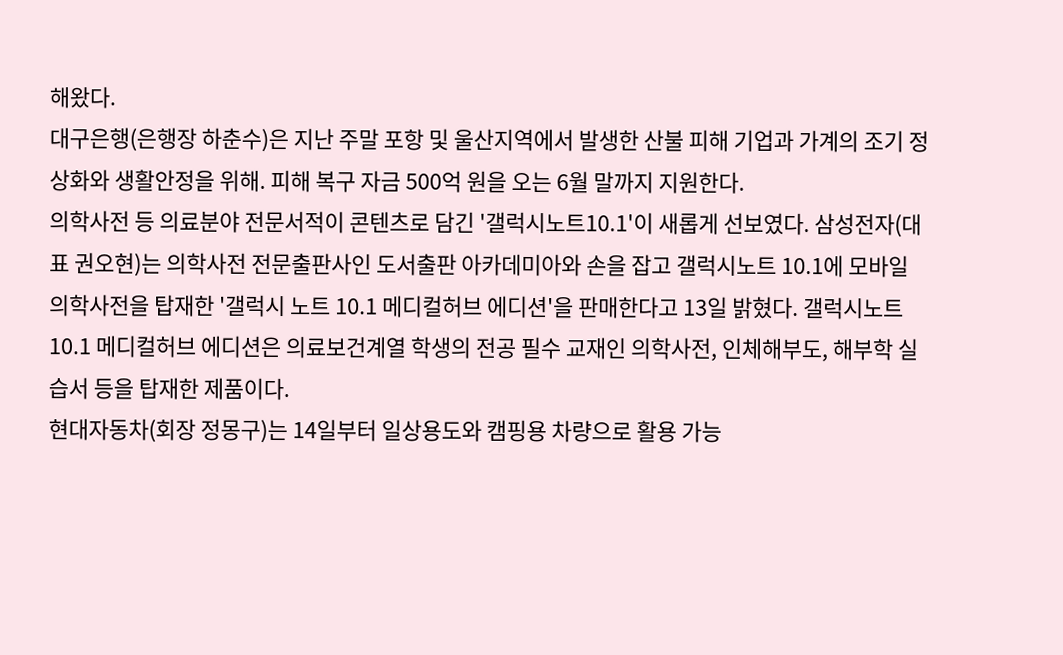해왔다.
대구은행(은행장 하춘수)은 지난 주말 포항 및 울산지역에서 발생한 산불 피해 기업과 가계의 조기 정상화와 생활안정을 위해. 피해 복구 자금 500억 원을 오는 6월 말까지 지원한다.
의학사전 등 의료분야 전문서적이 콘텐츠로 담긴 '갤럭시노트10.1'이 새롭게 선보였다. 삼성전자(대표 권오현)는 의학사전 전문출판사인 도서출판 아카데미아와 손을 잡고 갤럭시노트 10.1에 모바일 의학사전을 탑재한 '갤럭시 노트 10.1 메디컬허브 에디션'을 판매한다고 13일 밝혔다. 갤럭시노트 10.1 메디컬허브 에디션은 의료보건계열 학생의 전공 필수 교재인 의학사전, 인체해부도, 해부학 실습서 등을 탑재한 제품이다.
현대자동차(회장 정몽구)는 14일부터 일상용도와 캠핑용 차량으로 활용 가능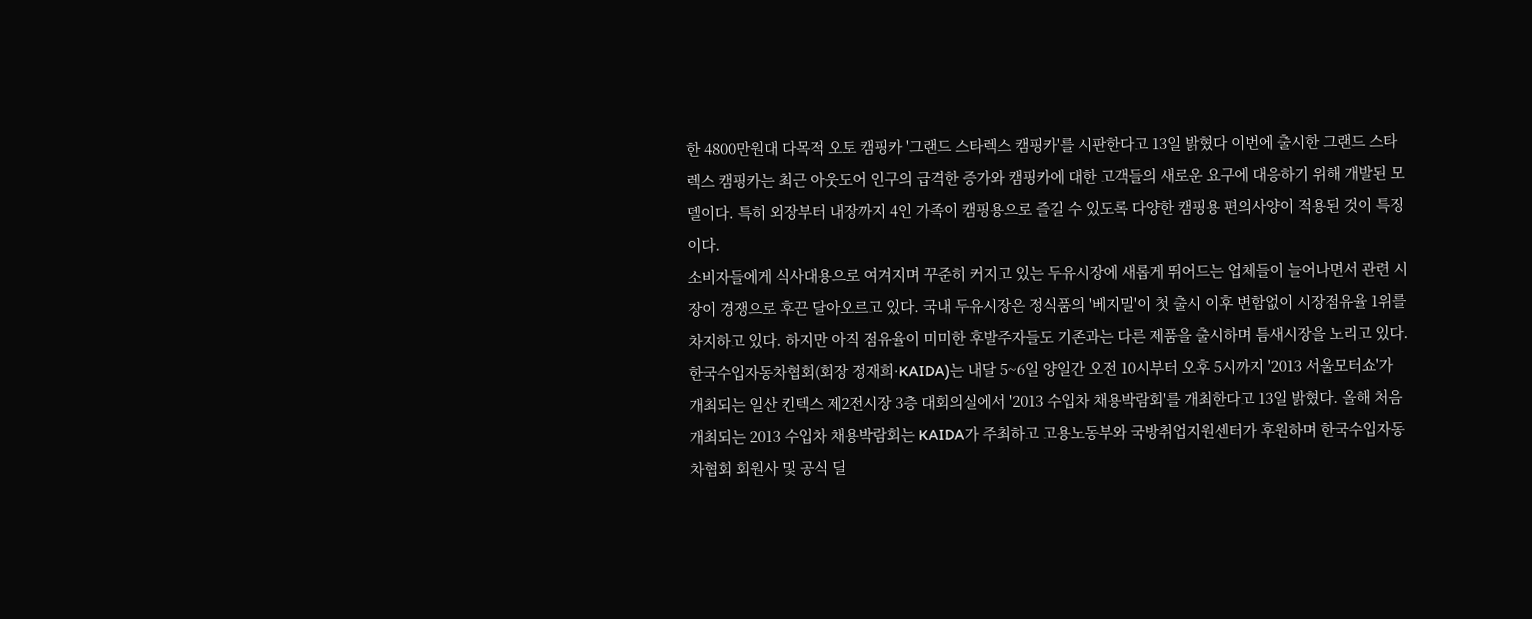한 4800만원대 다목적 오토 캠핑카 '그랜드 스타렉스 캠핑카'를 시판한다고 13일 밝혔다 이번에 출시한 그랜드 스타렉스 캠핑카는 최근 아웃도어 인구의 급격한 증가와 캠핑카에 대한 고객들의 새로운 요구에 대응하기 위해 개발된 모델이다. 특히 외장부터 내장까지 4인 가족이 캠핑용으로 즐길 수 있도록 다양한 캠핑용 편의사양이 적용된 것이 특징이다.
소비자들에게 식사대용으로 여겨지며 꾸준히 커지고 있는 두유시장에 새롭게 뛰어드는 업체들이 늘어나면서 관련 시장이 경쟁으로 후끈 달아오르고 있다. 국내 두유시장은 정식품의 '베지밀'이 첫 출시 이후 변함없이 시장점유율 1위를 차지하고 있다. 하지만 아직 점유율이 미미한 후발주자들도 기존과는 다른 제품을 출시하며 틈새시장을 노리고 있다.
한국수입자동차협회(회장 정재희·KAIDA)는 내달 5~6일 양일간 오전 10시부터 오후 5시까지 '2013 서울모터쇼'가 개최되는 일산 킨텍스 제2전시장 3층 대회의실에서 '2013 수입차 채용박람회'를 개최한다고 13일 밝혔다. 올해 처음 개최되는 2013 수입차 채용박람회는 KAIDA가 주최하고 고용노동부와 국방취업지원센터가 후원하며 한국수입자동차협회 회원사 및 공식 딜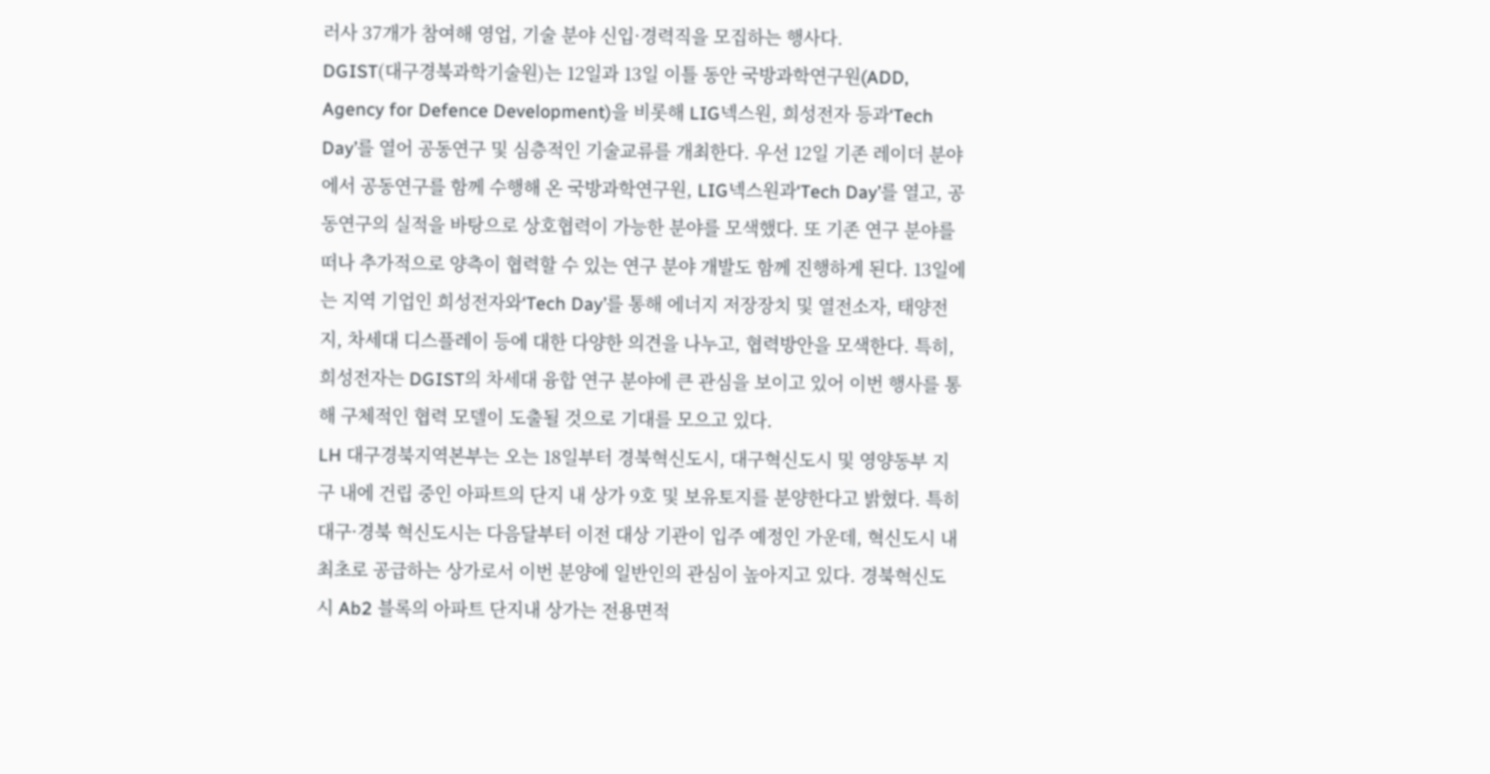러사 37개가 참여해 영업, 기술 분야 신입·경력직을 모집하는 행사다.
DGIST(대구경북과학기술원)는 12일과 13일 이틀 동안 국방과학연구원(ADD, Agency for Defence Development)을 비롯해 LIG넥스원, 희성전자 등과‘Tech Day’를 열어 공동연구 및 심층적인 기술교류를 개최한다. 우선 12일 기존 레이더 분야에서 공동연구를 함께 수행해 온 국방과학연구원, LIG넥스원과‘Tech Day’를 열고, 공동연구의 실적을 바탕으로 상호협력이 가능한 분야를 모색했다. 또 기존 연구 분야를 떠나 추가적으로 양측이 협력할 수 있는 연구 분야 개발도 함께 진행하게 된다. 13일에는 지역 기업인 희성전자와‘Tech Day’를 통해 에너지 저장장치 및 열전소자, 태양전지, 차세대 디스플레이 등에 대한 다양한 의견을 나누고, 협력방안을 모색한다. 특히, 희성전자는 DGIST의 차세대 융합 연구 분야에 큰 관심을 보이고 있어 이번 행사를 통해 구체적인 협력 모델이 도출될 것으로 기대를 모으고 있다.
LH 대구경북지역본부는 오는 18일부터 경북혁신도시, 대구혁신도시 및 영양동부 지구 내에 건립 중인 아파트의 단지 내 상가 9호 및 보유토지를 분양한다고 밝혔다. 특히 대구·경북 혁신도시는 다음달부터 이전 대상 기관이 입주 예정인 가운데, 혁신도시 내 최초로 공급하는 상가로서 이번 분양에 일반인의 관심이 높아지고 있다. 경북혁신도시 Ab2 블록의 아파트 단지내 상가는 전용면적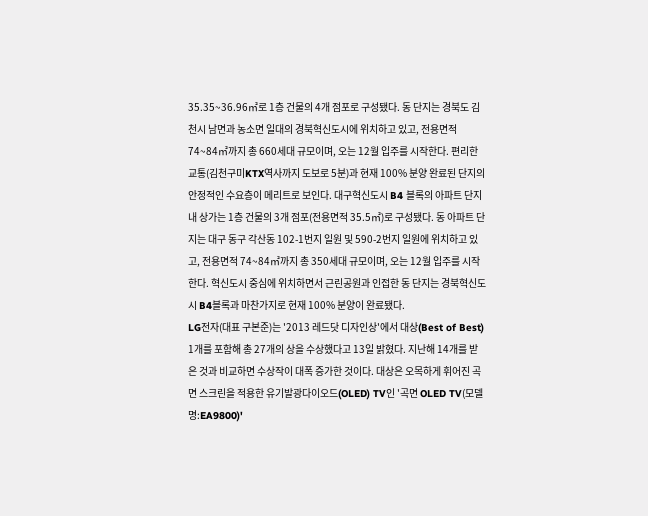35.35~36.96㎡로 1층 건물의 4개 점포로 구성됐다. 동 단지는 경북도 김천시 남면과 농소면 일대의 경북혁신도시에 위치하고 있고, 전용면적 74~84㎡까지 총 660세대 규모이며, 오는 12월 입주를 시작한다. 편리한 교통(김천구미KTX역사까지 도보로 5분)과 현재 100% 분양 완료된 단지의 안정적인 수요층이 메리트로 보인다. 대구혁신도시 B4 블록의 아파트 단지내 상가는 1층 건물의 3개 점포(전용면적 35.5㎡)로 구성됐다. 동 아파트 단지는 대구 동구 각산동 102-1번지 일원 및 590-2번지 일원에 위치하고 있고, 전용면적 74~84㎡까지 총 350세대 규모이며, 오는 12월 입주를 시작한다. 혁신도시 중심에 위치하면서 근린공원과 인접한 동 단지는 경북혁신도시 B4블록과 마찬가지로 현재 100% 분양이 완료됐다.
LG전자(대표 구본준)는 '2013 레드닷 디자인상'에서 대상(Best of Best) 1개를 포함해 총 27개의 상을 수상했다고 13일 밝혔다. 지난해 14개를 받은 것과 비교하면 수상작이 대폭 증가한 것이다. 대상은 오목하게 휘어진 곡면 스크린을 적용한 유기발광다이오드(OLED) TV인 '곡면 OLED TV(모델명:EA9800)'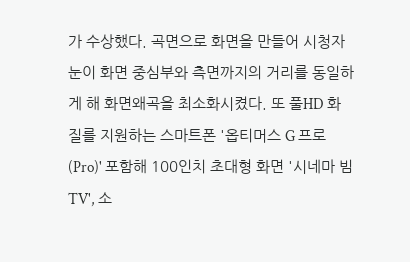가 수상했다. 곡면으로 화면을 만들어 시청자 눈이 화면 중심부와 측면까지의 거리를 동일하게 해 화면왜곡을 최소화시켰다. 또 풀HD 화질를 지원하는 스마트폰 '옵티머스 G 프로(Pro)' 포함해 100인치 초대형 화면 '시네마 빔 TV', 소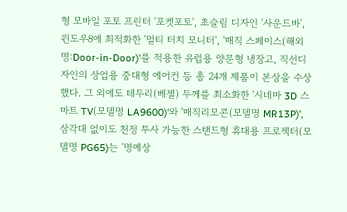형 모바일 포토 프린터 '포켓포토', 초슬림 디자인 '사운드바', 윈도우8에 최적화한 '멀티 터치 모니터', '매직 스페이스(해외명:Door-in-Door)'를 적용한 유럽용 양문형 냉장고, 직선디자인의 상업용 중대형 에어컨 등 총 24개 제품이 본상을 수상했다. 그 외에도 테두리(베젤) 두께를 최소화한 '시네마 3D 스마트 TV(모델명 LA9600)'와 '매직리모콘(모델명 MR13P)', 삼각대 없이도 천정 투사 가능한 스탠드형 휴대용 프로젝터(모델명 PG65)는 '명예상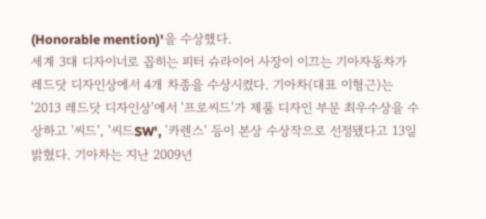(Honorable mention)'을 수상했다.
세계 3대 디자이너로 꼽히는 피터 슈라이어 사장이 이끄는 기아자동차가 레드닷 디자인상에서 4개 차종을 수상시켰다. 기아차(대표 이형근)는 '2013 레드닷 디자인상'에서 '프로씨드'가 제품 디자인 부문 최우수상을 수상하고 '씨드', '씨드SW', '카렌스' 등이 본상 수상작으로 선정됐다고 13일 밝혔다. 기아차는 지난 2009년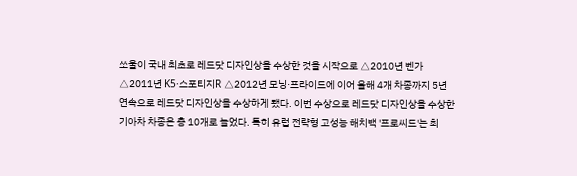쏘울이 국내 최초로 레드닷 디자인상을 수상한 것을 시작으로 △2010년 벤가 △2011년 K5·스포티지R △2012년 모닝·프라이드에 이어 올해 4개 차종까지 5년 연속으로 레드닷 디자인상을 수상하게 됐다. 이번 수상으로 레드닷 디자인상을 수상한 기아차 차종은 총 10개로 늘었다. 특히 유럽 전략형 고성능 해치백 '프로씨드'는 최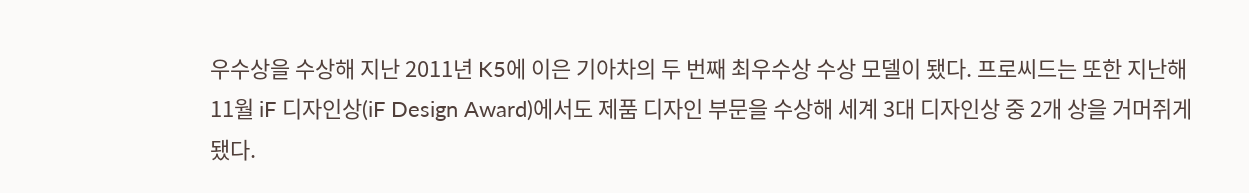우수상을 수상해 지난 2011년 K5에 이은 기아차의 두 번째 최우수상 수상 모델이 됐다. 프로씨드는 또한 지난해 11월 iF 디자인상(iF Design Award)에서도 제품 디자인 부문을 수상해 세계 3대 디자인상 중 2개 상을 거머쥐게 됐다.